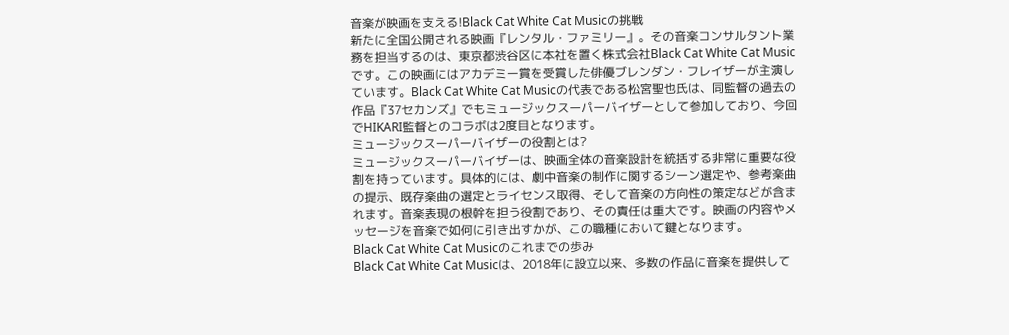音楽が映画を支える!Black Cat White Cat Musicの挑戦
新たに全国公開される映画『レンタル・ファミリー』。その音楽コンサルタント業務を担当するのは、東京都渋谷区に本社を置く株式会社Black Cat White Cat Musicです。この映画にはアカデミー賞を受賞した俳優ブレンダン・フレイザーが主演しています。Black Cat White Cat Musicの代表である松宮聖也氏は、同監督の過去の作品『37セカンズ』でもミュージックスーパーバイザーとして参加しており、今回でHIKARI監督とのコラボは2度目となります。
ミュージックスーパーバイザーの役割とは?
ミュージックスーパーバイザーは、映画全体の音楽設計を統括する非常に重要な役割を持っています。具体的には、劇中音楽の制作に関するシーン選定や、参考楽曲の提示、既存楽曲の選定とライセンス取得、そして音楽の方向性の策定などが含まれます。音楽表現の根幹を担う役割であり、その責任は重大です。映画の内容やメッセージを音楽で如何に引き出すかが、この職種において鍵となります。
Black Cat White Cat Musicのこれまでの歩み
Black Cat White Cat Musicは、2018年に設立以来、多数の作品に音楽を提供して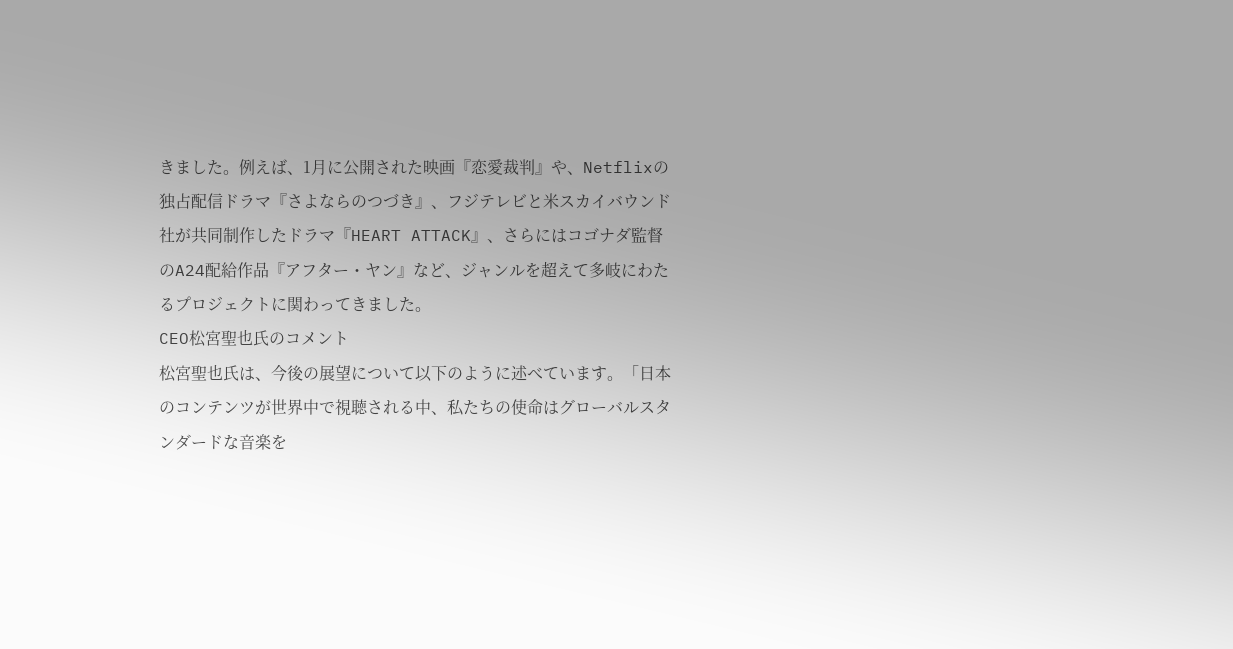きました。例えば、1月に公開された映画『恋愛裁判』や、Netflixの独占配信ドラマ『さよならのつづき』、フジテレビと米スカイバウンド社が共同制作したドラマ『HEART ATTACK』、さらにはコゴナダ監督のA24配給作品『アフター・ヤン』など、ジャンルを超えて多岐にわたるプロジェクトに関わってきました。
CEO松宮聖也氏のコメント
松宮聖也氏は、今後の展望について以下のように述べています。「日本のコンテンツが世界中で視聴される中、私たちの使命はグローバルスタンダードな音楽を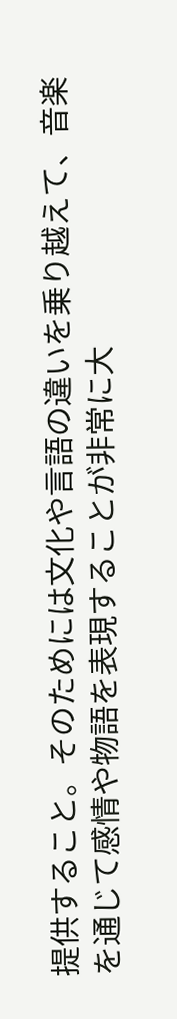提供すること。そのためには文化や言語の違いを乗り越えて、音楽を通じて感情や物語を表現することが非常に大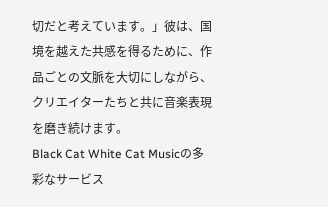切だと考えています。」彼は、国境を越えた共感を得るために、作品ごとの文脈を大切にしながら、クリエイターたちと共に音楽表現を磨き続けます。
Black Cat White Cat Musicの多彩なサービス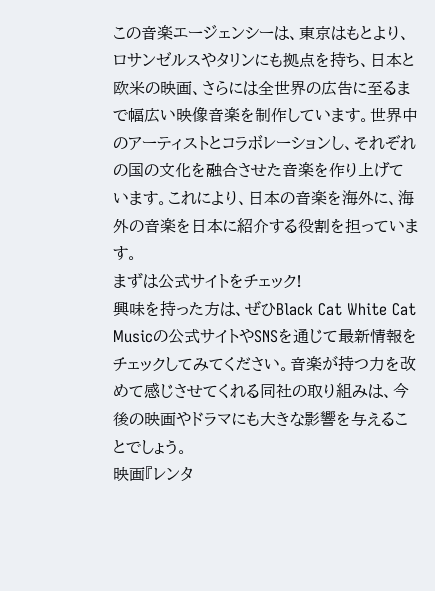この音楽エージェンシーは、東京はもとより、ロサンゼルスやタリンにも拠点を持ち、日本と欧米の映画、さらには全世界の広告に至るまで幅広い映像音楽を制作しています。世界中のアーティストとコラボレーションし、それぞれの国の文化を融合させた音楽を作り上げています。これにより、日本の音楽を海外に、海外の音楽を日本に紹介する役割を担っています。
まずは公式サイトをチェック!
興味を持った方は、ぜひBlack Cat White Cat Musicの公式サイトやSNSを通じて最新情報をチェックしてみてください。音楽が持つ力を改めて感じさせてくれる同社の取り組みは、今後の映画やドラマにも大きな影響を与えることでしょう。
映画『レンタ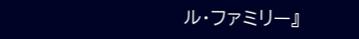ル・ファミリー』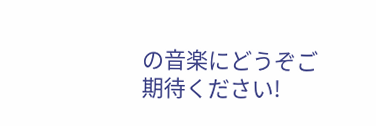の音楽にどうぞご期待ください!